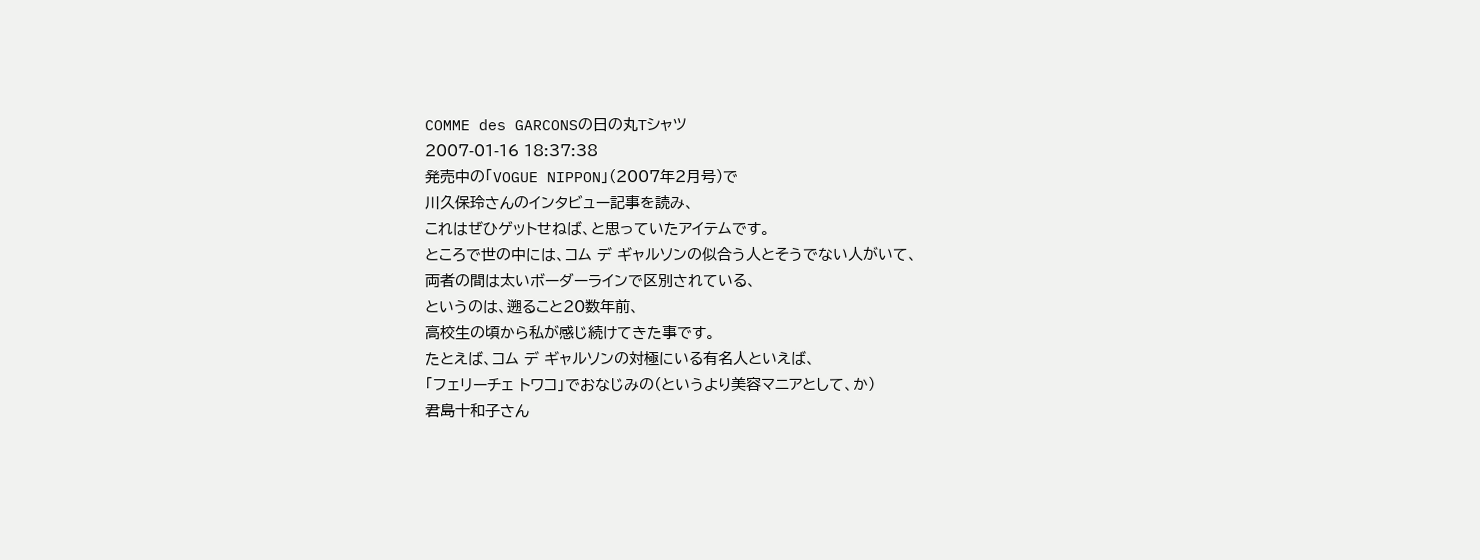COMME des GARCONSの日の丸Tシャツ
2007-01-16 18:37:38
発売中の「VOGUE NIPPON」(2007年2月号)で
川久保玲さんのインタビュー記事を読み、
これはぜひゲットせねば、と思っていたアイテムです。
ところで世の中には、コム デ ギャルソンの似合う人とそうでない人がいて、
両者の間は太いボーダーラインで区別されている、
というのは、遡ること20数年前、
高校生の頃から私が感じ続けてきた事です。
たとえば、コム デ ギャルソンの対極にいる有名人といえば、
「フェリーチェ トワコ」でおなじみの(というより美容マニアとして、か)
君島十和子さん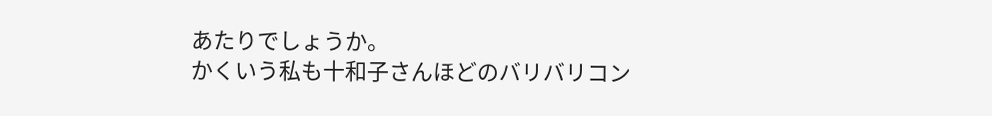あたりでしょうか。
かくいう私も十和子さんほどのバリバリコン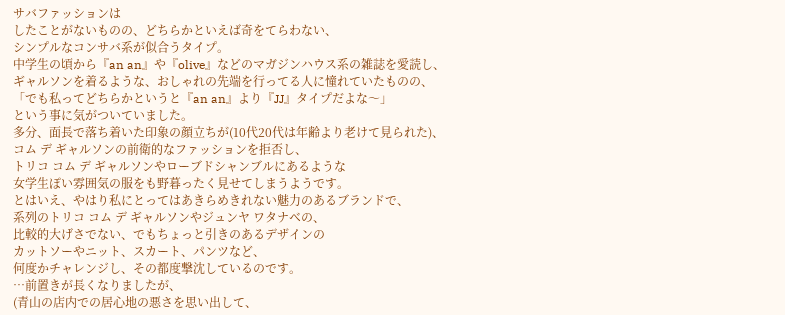サバファッションは
したことがないものの、どちらかといえば奇をてらわない、
シンプルなコンサバ系が似合うタイプ。
中学生の頃から『an an』や『olive』などのマガジンハウス系の雑誌を愛読し、
ギャルソンを着るような、おしゃれの先端を行ってる人に憧れていたものの、
「でも私ってどちらかというと『an an』より『JJ』タイプだよな〜」
という事に気がついていました。
多分、面長で落ち着いた印象の顔立ちが(10代20代は年齢より老けて見られた)、
コム デ ギャルソンの前衛的なファッションを拒否し、
トリコ コム デ ギャルソンやローブドシャンブルにあるような
女学生ぽい雰囲気の服をも野暮ったく見せてしまうようです。
とはいえ、やはり私にとってはあきらめきれない魅力のあるブランドで、
系列のトリコ コム デ ギャルソンやジュンヤ ワタナベの、
比較的大げさでない、でもちょっと引きのあるデザインの
カットソーやニット、スカート、パンツなど、
何度かチャレンジし、その都度撃沈しているのです。
…前置きが長くなりましたが、
(青山の店内での居心地の悪さを思い出して、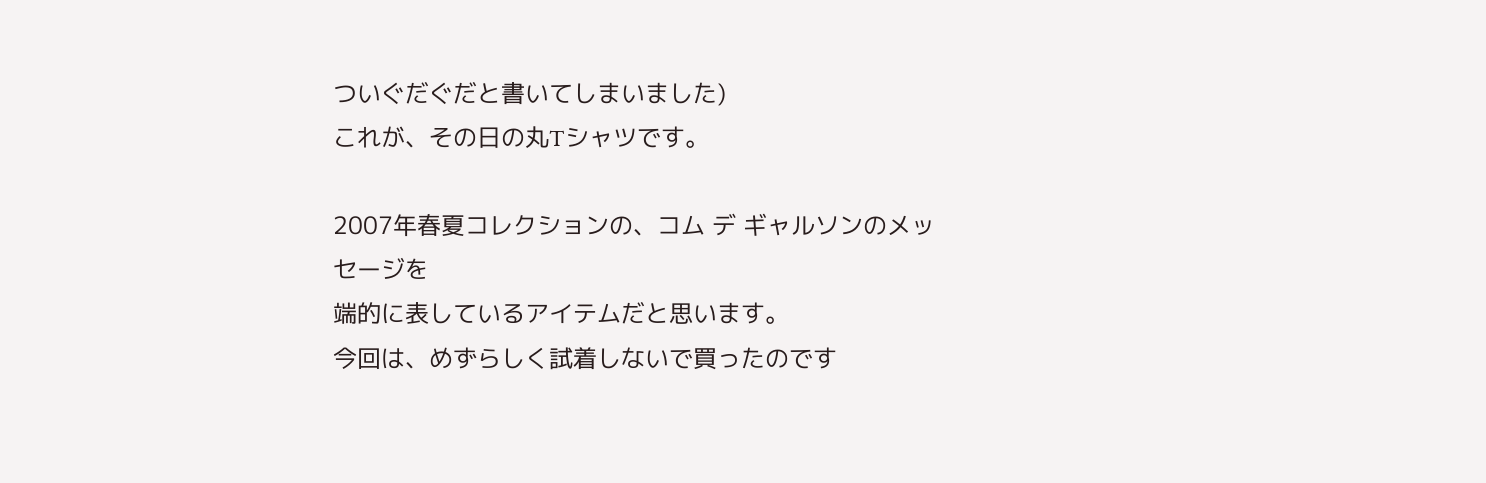ついぐだぐだと書いてしまいました)
これが、その日の丸Tシャツです。

2007年春夏コレクションの、コム デ ギャルソンのメッセージを
端的に表しているアイテムだと思います。
今回は、めずらしく試着しないで買ったのです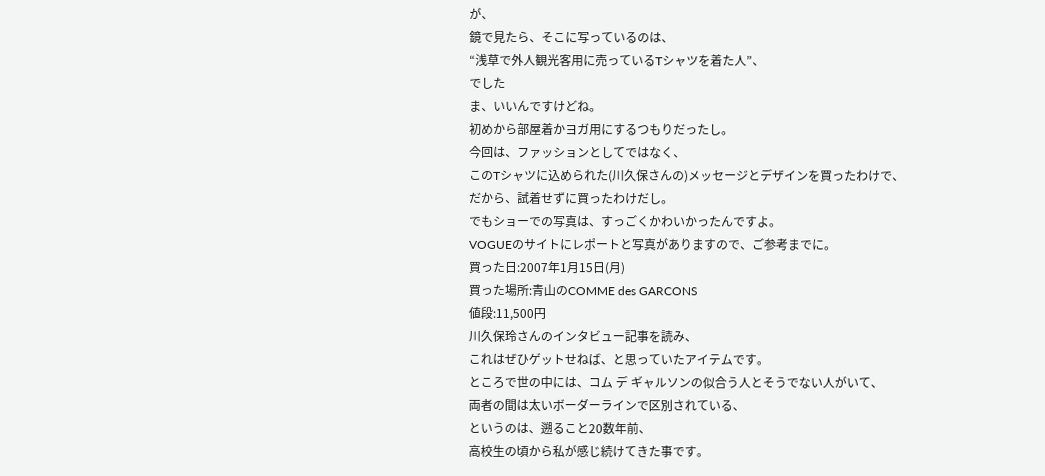が、
鏡で見たら、そこに写っているのは、
“浅草で外人観光客用に売っているTシャツを着た人”、
でした
ま、いいんですけどね。
初めから部屋着かヨガ用にするつもりだったし。
今回は、ファッションとしてではなく、
このTシャツに込められた(川久保さんの)メッセージとデザインを買ったわけで、
だから、試着せずに買ったわけだし。
でもショーでの写真は、すっごくかわいかったんですよ。
VOGUEのサイトにレポートと写真がありますので、ご参考までに。
買った日:2007年1月15日(月)
買った場所:青山のCOMME des GARCONS
値段:11,500円
川久保玲さんのインタビュー記事を読み、
これはぜひゲットせねば、と思っていたアイテムです。
ところで世の中には、コム デ ギャルソンの似合う人とそうでない人がいて、
両者の間は太いボーダーラインで区別されている、
というのは、遡ること20数年前、
高校生の頃から私が感じ続けてきた事です。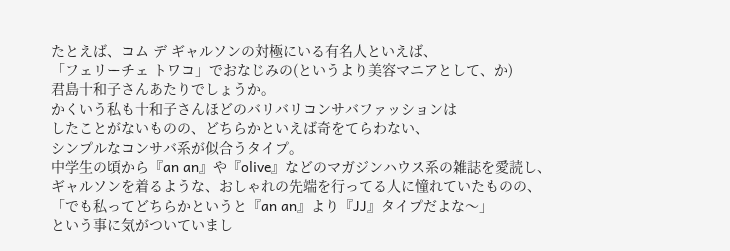たとえば、コム デ ギャルソンの対極にいる有名人といえば、
「フェリーチェ トワコ」でおなじみの(というより美容マニアとして、か)
君島十和子さんあたりでしょうか。
かくいう私も十和子さんほどのバリバリコンサバファッションは
したことがないものの、どちらかといえば奇をてらわない、
シンプルなコンサバ系が似合うタイプ。
中学生の頃から『an an』や『olive』などのマガジンハウス系の雑誌を愛読し、
ギャルソンを着るような、おしゃれの先端を行ってる人に憧れていたものの、
「でも私ってどちらかというと『an an』より『JJ』タイプだよな〜」
という事に気がついていまし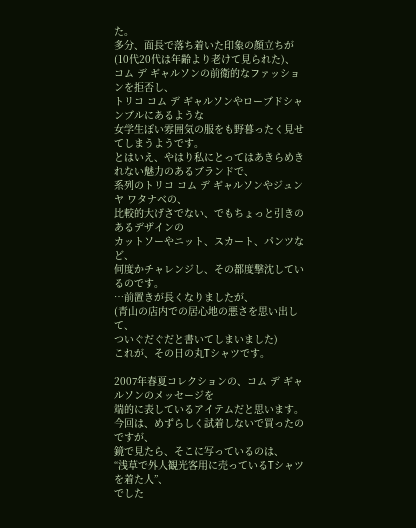た。
多分、面長で落ち着いた印象の顔立ちが(10代20代は年齢より老けて見られた)、
コム デ ギャルソンの前衛的なファッションを拒否し、
トリコ コム デ ギャルソンやローブドシャンブルにあるような
女学生ぽい雰囲気の服をも野暮ったく見せてしまうようです。
とはいえ、やはり私にとってはあきらめきれない魅力のあるブランドで、
系列のトリコ コム デ ギャルソンやジュンヤ ワタナベの、
比較的大げさでない、でもちょっと引きのあるデザインの
カットソーやニット、スカート、パンツなど、
何度かチャレンジし、その都度撃沈しているのです。
…前置きが長くなりましたが、
(青山の店内での居心地の悪さを思い出して、
ついぐだぐだと書いてしまいました)
これが、その日の丸Tシャツです。

2007年春夏コレクションの、コム デ ギャルソンのメッセージを
端的に表しているアイテムだと思います。
今回は、めずらしく試着しないで買ったのですが、
鏡で見たら、そこに写っているのは、
“浅草で外人観光客用に売っているTシャツを着た人”、
でした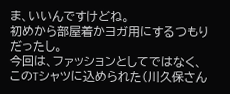ま、いいんですけどね。
初めから部屋着かヨガ用にするつもりだったし。
今回は、ファッションとしてではなく、
このTシャツに込められた(川久保さん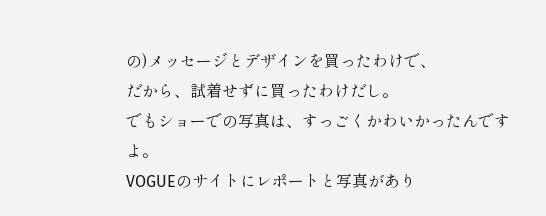の)メッセージとデザインを買ったわけで、
だから、試着せずに買ったわけだし。
でもショーでの写真は、すっごくかわいかったんですよ。
VOGUEのサイトにレポートと写真があり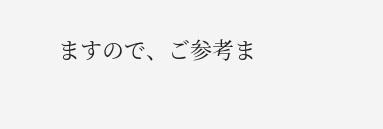ますので、ご参考ま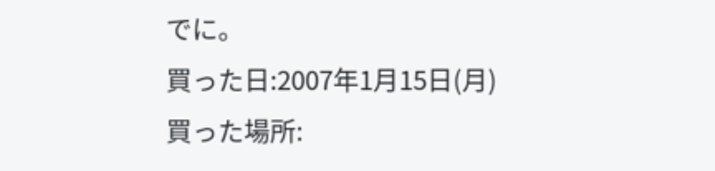でに。
買った日:2007年1月15日(月)
買った場所: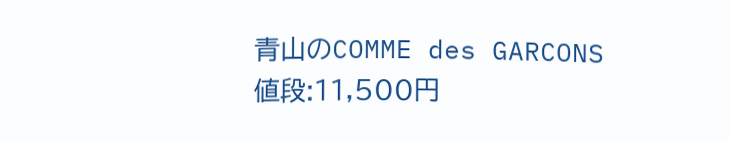青山のCOMME des GARCONS
値段:11,500円